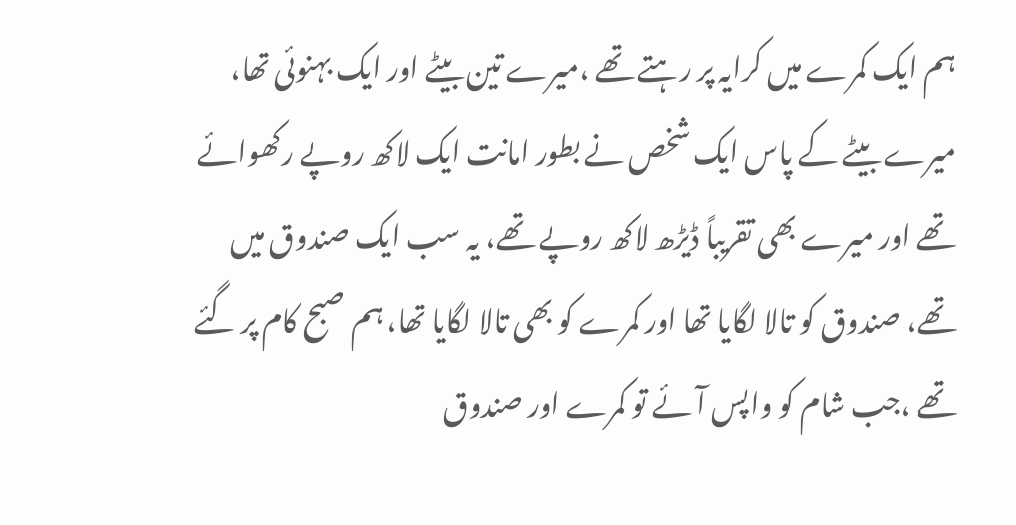ہم ایک کمرے میں کرایہ پر رہتے تھے ،میرے تین بیٹے اور ایک بہنوئی تھا، میرے بیٹے کے پاس ایک شخص نے بطور امانت ایک لاکھ روپے رکھوائے تھے اور میرے بھی تقریباً ڈیڑھ لاکھ روپے تھے، یہ سب ایک صندوق میں تھے، صندوق کو تالا لگایا تھا اور کمرے کو بھی تالا لگایا تھا، ہم صبح کام پر گئے تھے ،جب شام کو واپس آئے تو کمرے اور صندوق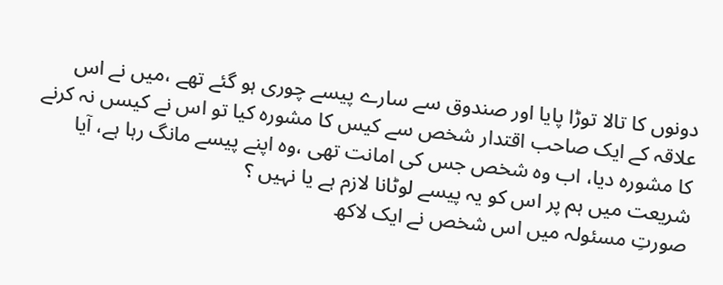دونوں کا تالا توڑا پایا اور صندوق سے سارے پیسے چوری ہو گئے تھے ،میں نے اس علاقہ کے ایک صاحب اقتدار شخص سے کیس کا مشورہ کیا تو اس نے کیسں نہ کرنے کا مشورہ دیا، اب وہ شخص جس کی امانت تھی ،وہ اپنے پیسے مانگ رہا ہے، آیا شریعت میں ہم پر اس کو یہ پیسے لوٹانا لازم ہے یا نہیں ؟
صورتِ مسئولہ میں اس شخص نے ایک لاکھ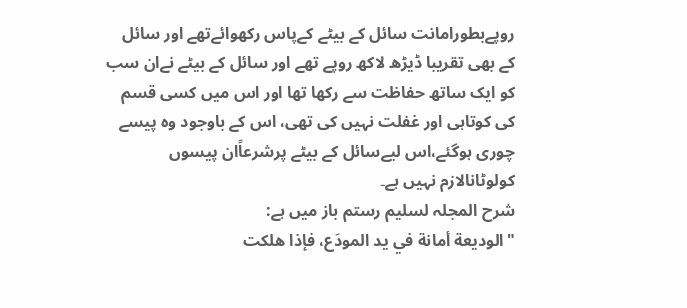روپےبطورامانت سائل کے بیٹے کےپاس رکھوائےتھے اور سائل کے بھی تقریبا ڈیڑھ لاکھ روپے تھے اور سائل کے بیٹے نےان سب کو ایک ساتھ حفاظت سے رکھا تھا اور اس میں کسی قسم کی کوتاہی اور غفلت نہیں کی تھی، اس کے باوجود وہ پیسے چوری ہوگئے،اس لیےسائل کے بیٹے پرشرعاًان پیسوں کولوٹانالازم نہیں ہے۔
شرح المجلہ لسلیم رستم باز میں ہے:
"الوديعة أمانة في يد المودَع، فإذا هلكت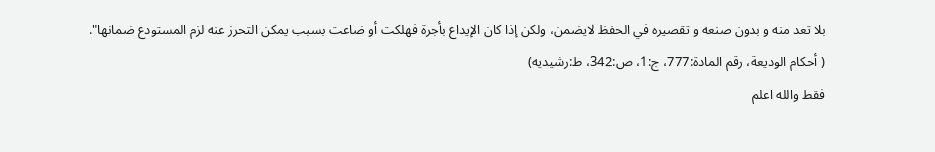بلا تعد منه و بدون صنعه و تقصيره في الحفظ لايضمن، ولكن إذا كان الإيداع بأجرة فهلكت أو ضاعت بسبب يمكن التحرز عنه لزم المستودع ضمانها".
( أحكام الوديعة، رقم المادة:777، ج:1، ص:342، ط:رشيديه)
فقط والله اعلم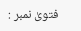فتویٰ نمبر :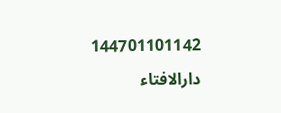144701101142
دارالافتاء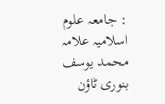: جامعہ علوم اسلامیہ علامہ محمد یوسف بنوری ٹاؤن